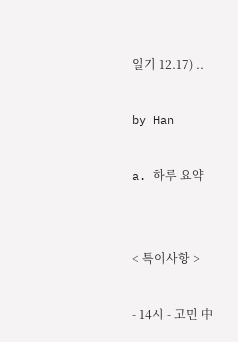일기 12.17) ..

by Han

a. 하루 요약


< 특이사항 >

- 14시 - 고민 中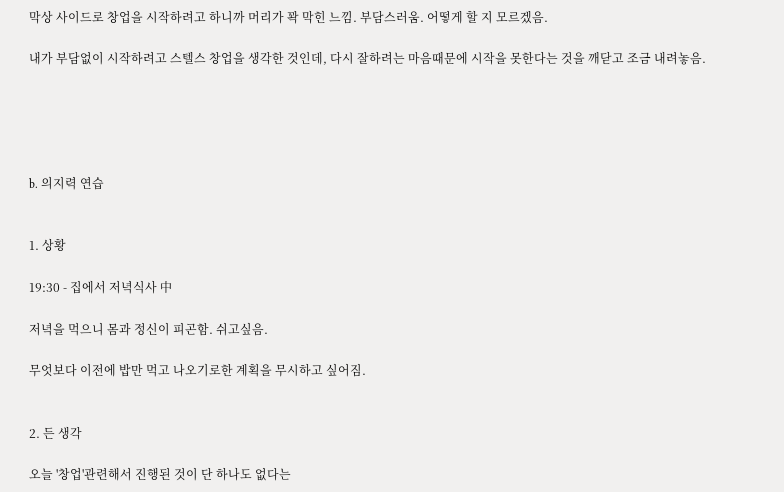막상 사이드로 창업을 시작하려고 하니까 머리가 꽉 막힌 느낌. 부담스러움. 어떻게 할 지 모르겠음.

내가 부담없이 시작하려고 스텔스 창업을 생각한 것인데, 다시 잘하려는 마음때문에 시작을 못한다는 것을 깨닫고 조금 내려놓음.





b. 의지력 연습


1. 상황

19:30 - 집에서 저녁식사 中

저녁을 먹으니 몸과 정신이 피곤함. 쉬고싶음.

무엇보다 이전에 밥만 먹고 나오기로한 계획을 무시하고 싶어짐.


2. 든 생각

오늘 '창업'관련해서 진행된 것이 단 하나도 없다는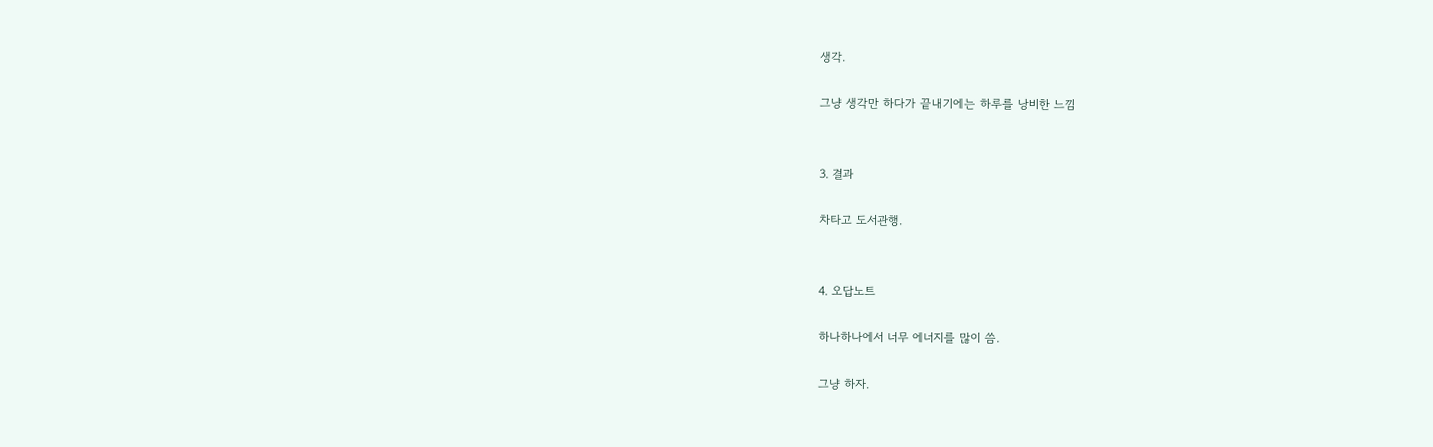생각.

그냥 생각만 하다가 끝내기에는 하루를 낭비한 느낌


3. 결과

차타고 도서관행.


4. 오답노트

하나하나에서 너무 에너지를 많이 씀.

그냥 하자.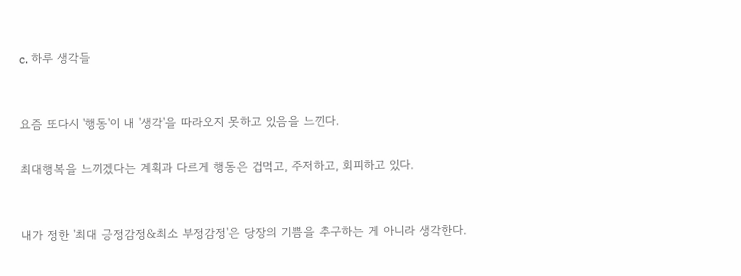c. 하루 생각들


요즘 또다시 '행동'이 내 '생각'을 따라오지 못하고 있음을 느낀다.

최대행복을 느끼겠다는 계획과 다르게 행동은 겁먹고, 주저하고, 회피하고 있다.


내가 정한 '최대 긍정감정&최소 부정감정'은 당장의 기쁨을 추구하는 게 아니라 생각한다.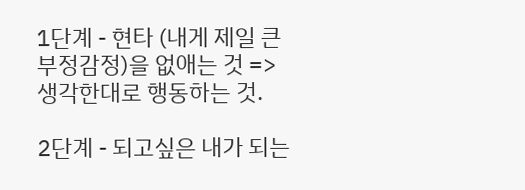1단계 - 현타 (내게 제일 큰 부정감정)을 없애는 것 => 생각한대로 행동하는 것.

2단계 - 되고싶은 내가 되는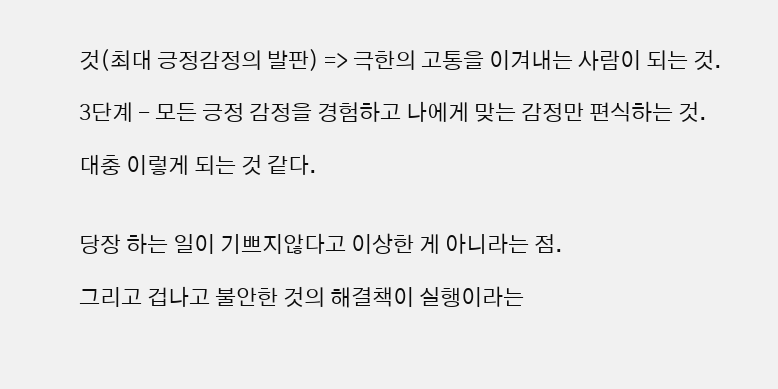것(최대 긍정감정의 발판) => 극한의 고통을 이겨내는 사람이 되는 것.

3단계 - 모든 긍정 감정을 경험하고 나에게 맞는 감정만 편식하는 것.

대충 이렇게 되는 것 같다.


당장 하는 일이 기쁘지않다고 이상한 게 아니라는 점.

그리고 겁나고 불안한 것의 해결책이 실행이라는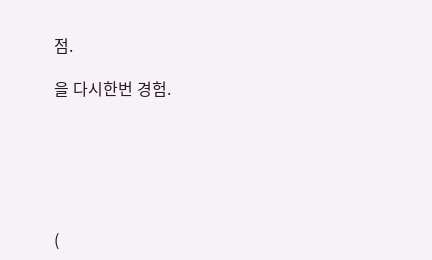점.

을 다시한번 경험.






(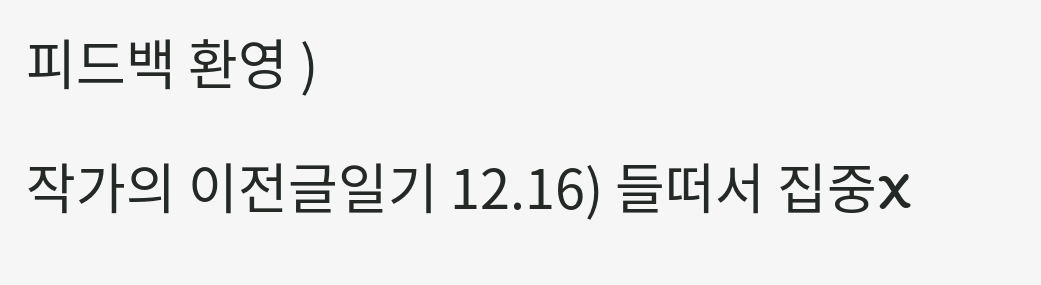피드백 환영 )

작가의 이전글일기 12.16) 들떠서 집중X